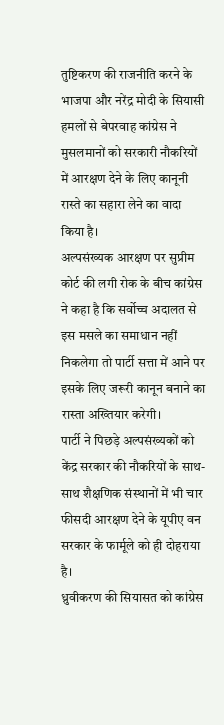तुष्टिकरण की राजनीति करने के भाजपा और नरेंद्र मोदी के सियासी हमलों से बेपरवाह कांग्रेस ने मुसलमानों को सरकारी नौकरियों में आरक्षण देने के लिए कानूनी रास्ते का सहारा लेने का वादा किया है।
अल्पसंख्यक आरक्षण पर सुप्रीम कोर्ट की लगी रोक के बीच कांग्रेस ने कहा है कि सर्वोच्च अदालत से इस मसले का समाधान नहीं निकलेगा तो पार्टी सत्ता में आने पर इसके लिए जरूरी कानून बनाने का रास्ता अख्तियार करेगी।
पार्टी ने पिछड़े अल्पसंख्यकों को केंद्र सरकार की नौकरियों के साथ-साथ शैक्षणिक संस्थानों में भी चार फीसदी आरक्षण देने के यूपीए वन सरकार के फार्मूले को ही दोहराया है।
ध्रुवीकरण की सियासत को कांग्रेस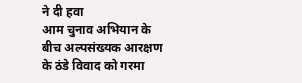ने दी हवा
आम चुनाव अभियान के बीच अल्पसंख्यक आरक्षण के ठंडे विवाद को गरमा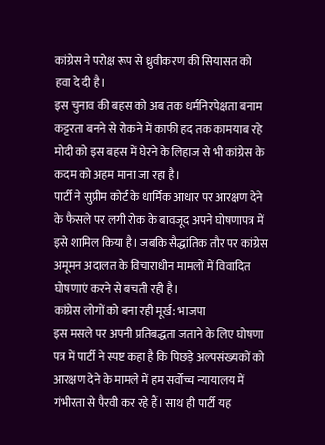कांग्रेस ने परोक्ष रूप से ध्रुवीकरण की सियासत को हवा दे दी है।
इस चुनाव की बहस को अब तक धर्मनिरपेक्षता बनाम कट्टरता बनने से रोकने में काफी हद तक कामयाब रहे मोदी को इस बहस में घेरने के लिहाज से भी कांग्रेस के कदम को अहम माना जा रहा है।
पार्टी ने सुप्रीम कोर्ट के धार्मिक आधार पर आरक्षण देने के फैसले पर लगी रोक के बावजूद अपने घोषणापत्र में इसे शामिल किया है। जबकि सैद्धांतिक तौर पर कांग्रेस अमूमन अदालत के विचाराधीन मामलों में विवादित घोषणाएं करने से बचती रही है।
कांग्रेस लोगों को बना रही मूर्ख: भाजपा
इस मसले पर अपनी प्रतिबद्धता जताने के लिए घोषणा पत्र में पार्टी ने स्पष्ट कहा है कि पिछड़े अल्पसंख्यकों को आरक्षण देने के मामले में हम सर्वोच्च न्यायालय में गंभीरता से पैरवी कर रहे हैं। साथ ही पार्टी यह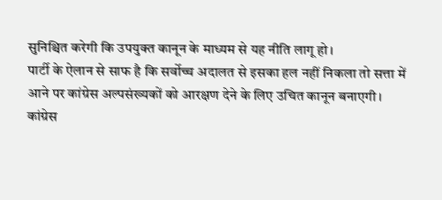सुनिश्चित करेगी कि उपयुक्त कानून के माध्यम से यह नीति लागू हो।
पार्टी के ऐलान से साफ है कि सर्वोच्च अदालत से इसका हल नहीं निकला तो सत्ता में आने पर कांग्रेस अल्पसंख्यकों को आरक्षण देने के लिए उचित कानून बनाएगी।
कांग्रेस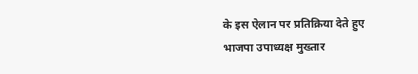के इस ऐलान पर प्रतिक्रिया देते हुए भाजपा उपाध्यक्ष मुख्तार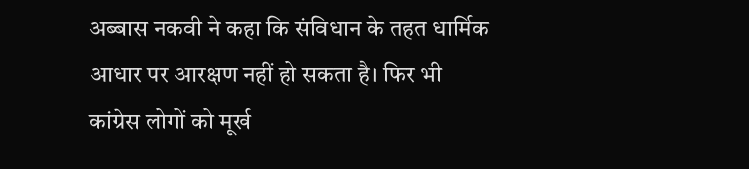अब्बास नकवी ने कहा कि संविधान के तहत धार्मिक आधार पर आरक्षण नहीं हो सकता है। फिर भी कांग्रेस लोगों को मूर्ख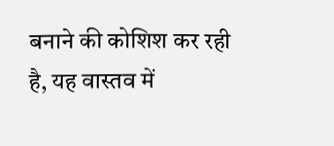बनाने की कोशिश कर रही है, यह वास्तव में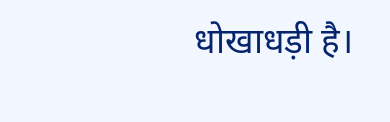धोखाधड़ी है।